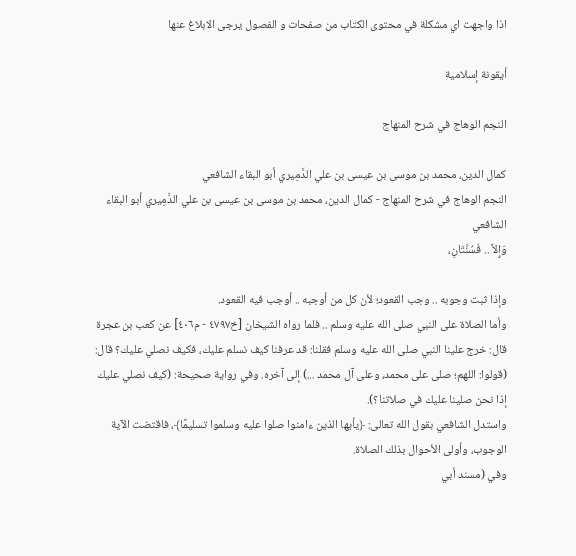اذا واجهت اي مشكلة في محتوى الكتاب من صفحات و الفصول يرجى الابلاغ عنها

أيقونة إسلامية

النجم الوهاج في شرح المنهاج

كمال الدين، محمد بن موسى بن عيسى بن علي الدَّمِيري أبو البقاء الشافعي
النجم الوهاج في شرح المنهاج - كمال الدين، محمد بن موسى بن عيسى بن علي الدَّمِيري أبو البقاء الشافعي
وَإِلاَّ .. فَسُنَّتَانِ،

وإذا ثبت وجوبه .. وجب القعود؛ لأن كل من أوجبه .. أوجب فيه القعود.
وأما الصلاة على النبي صلى الله عليه وسلم .. فلما رواه الشيخان [خ٤٧٩٧ - م٤٠٦] عن كعب بن عجرة قال: خرج علينا النبي صلى الله عليه وسلم فقلنا: قد عرفنا كيف نسلم عليك، فكيف نصلي عليك؟ قال: (قولوا: اللهم؛ صلى على محمد، وعلى آل محمد ...) إلى آخره. وفي رواية صحيحة: (كيف نصلي عليك إذا نحن صلينا عليك في صلاتنا؟).
واستدل الشافعي بقول الله تعالى: ﴿يأيها الذين ءامنوا صلوا عليه وسلموا تسليمًا﴾، فاقتضت الآية الوجوب، وأولى الأحوال بذلك الصلاة.
وفي (مسند أبي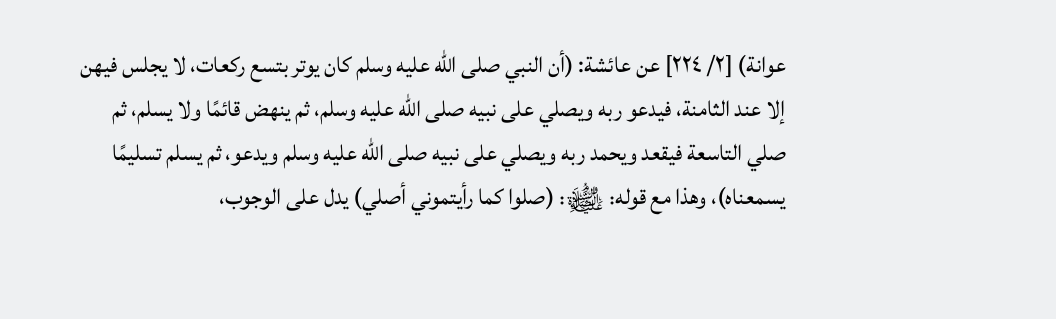عوانة) [٢/ ٢٢٤] عن عائشة: (أن النبي صلى الله عليه وسلم كان يوتر بتسع ركعات، لا يجلس فيهن إلا عند الثامنة، فيدعو ربه ويصلي على نبيه صلى الله عليه وسلم، ثم ينهض قائمًا ولا يسلم، ثم صلي التاسعة فيقعد ويحمد ربه ويصلي على نبيه صلى الله عليه وسلم ويدعو، ثم يسلم تسليمًا يسمعناه)، وهذا مع قوله: ﵊: (صلوا كما رأيتموني أصلي) يدل على الوجوب،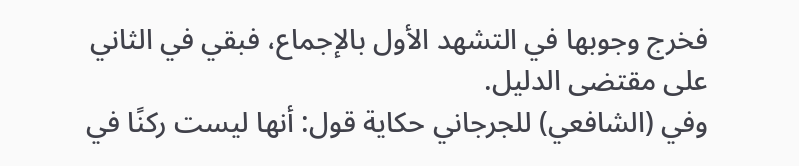فخرج وجوبها في التشهد الأول بالإجماع، فبقي في الثاني على مقتضى الدليل.
وفي (الشافعي) للجرجاني حكاية قول: أنها ليست ركنًا في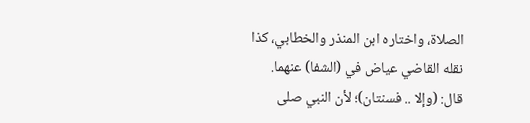الصلاة، واختاره ابن المنذر والخطابي، كذا نقله القاضي عياض في (الشفا) عنهما.
قال: (وإلا .. فسنتان)؛ لأن النبي صلى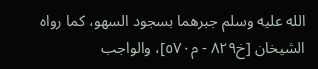الله عليه وسلم جبرهما بسجود السهو، كما رواه الشيخان [خ٨٢٩ - م٥٧٠]، والواجب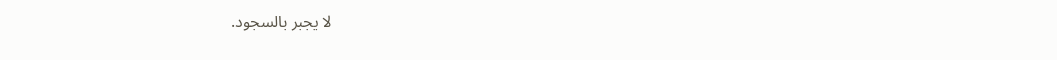لا يجبر بالسجود.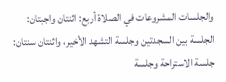والجلسات المشروعات في الصلاة أربع: اثنتان واجبتان: الجلسة بين السجدتين وجلسة التشهد الأخير، واثنتان سنتان: جلسة الاستراحة وجلسة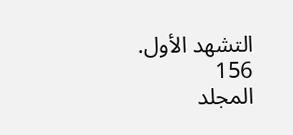التشهد الأول.
156
المجلد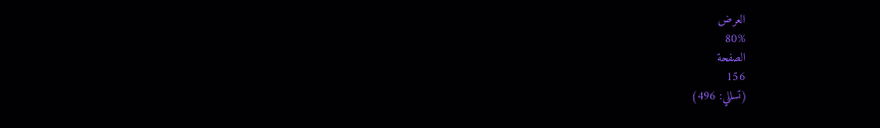العرض
80%
الصفحة
156
(تسللي: 496)